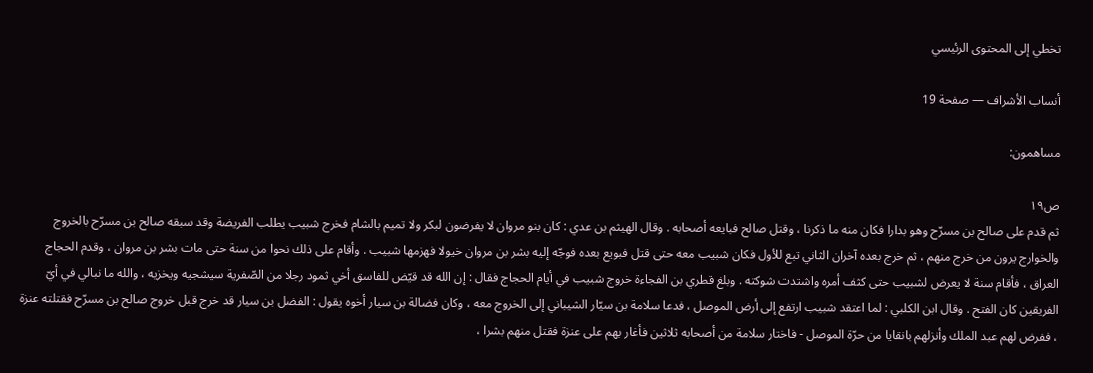تخطي إلى المحتوى الرئيسي

أنساب الأشراف — صفحة 19

مساهمون:

ص١٩
ثم قدم على صالح بن مسرّح وهو بدارا فكان منه ما ذكرنا ، وقتل صالح فبايعه أصحابه . وقال الهيثم بن عدي : كان بنو مروان لا يفرضون لبكر ولا تميم بالشام فخرج شبيب يطلب الفريضة وقد سبقه صالح بن مسرّح بالخروج والخوارج يرون من خرج منهم ، ثم خرج بعده آخران الثاني تبع للأول فكان شبيب معه حتى قتل فبويع بعده فوجّه إليه بشر بن مروان خيولا فهزمها شبيب . وأقام على ذلك نحوا من سنة حتى مات بشر بن مروان ، وقدم الحجاج العراق ، فأقام سنة لا يعرض لشبيب حتى كثف أمره واشتدت شوكته . وبلغ قطري بن الفجاءة خروج شبيب في أيام الحجاج فقال : إن الله قد قيّض للفاسق أخي ثمود رجلا من الصّفرية سيشجيه ويخزيه ، والله ما نبالي في أيّ الفريقين كان الفتح . وقال ابن الكلبي : لما اعتقد شبيب ارتفع إلى أرض الموصل ، فدعا سلامة بن سيّار الشيباني إلى الخروج معه ، وكان فضالة بن سيار أخوه يقول : الفضل بن سيار قد خرج قبل خروج صالح بن مسرّح فقتلته عنزة ، ففرض لهم عبد الملك وأنزلهم بانقايا من حرّة الموصل - فاختار سلامة من أصحابه ثلاثين فأغار بهم على عنزة فقتل منهم بشرا ،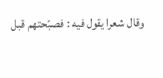وقال شعرا يقول فيه : فصبّحتهم قبل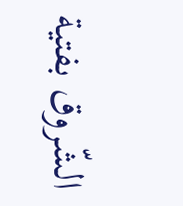الشّروق بفتية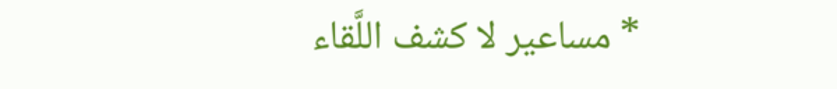* مساعير لا كشف اللَّقاء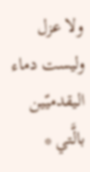ولا عزل وليست دماء اليقدميّين بالَّتي *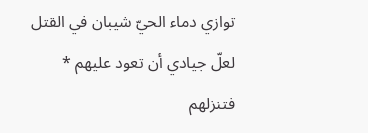توازي دماء الحيّ شيبان في القتل لعلّ جيادي أن تعود عليهم * فتنزلهم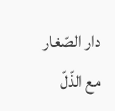دار الصّغار مع الذّلّ